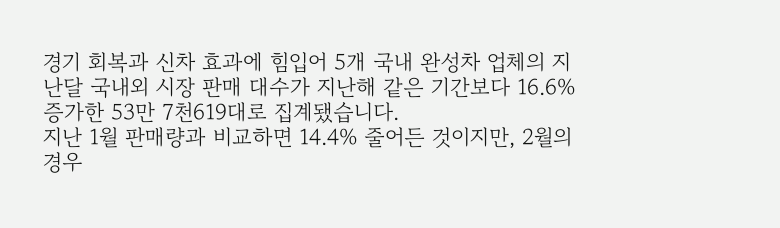경기 회복과 신차 효과에 힘입어 5개 국내 완성차 업체의 지난달 국내외 시장 판매 대수가 지난해 같은 기간보다 16.6% 증가한 53만 7천619대로 집계됐습니다.
지난 1월 판매량과 비교하면 14.4% 줄어든 것이지만, 2월의 경우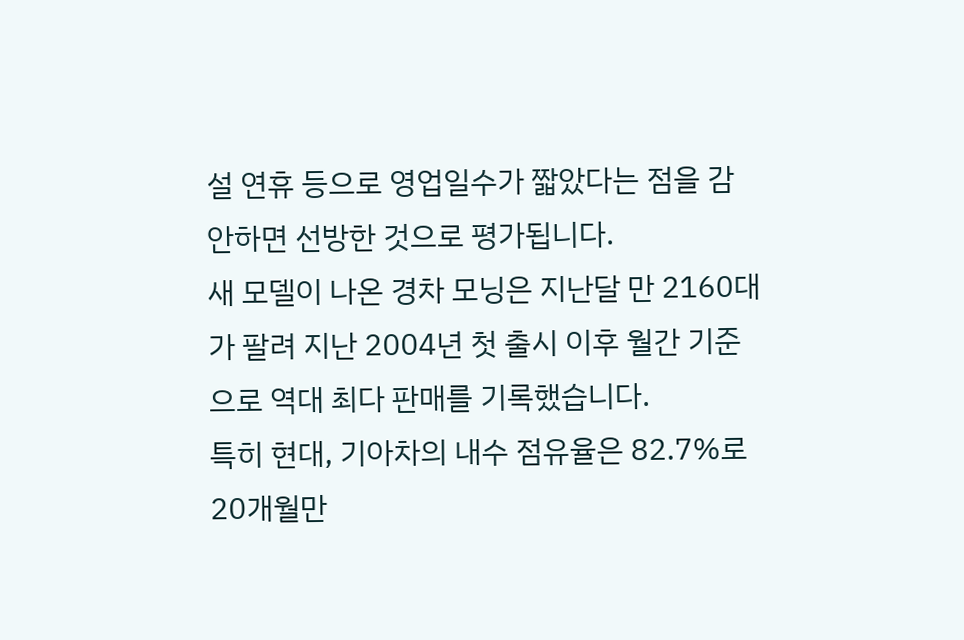설 연휴 등으로 영업일수가 짧았다는 점을 감안하면 선방한 것으로 평가됩니다.
새 모델이 나온 경차 모닝은 지난달 만 2160대가 팔려 지난 2004년 첫 출시 이후 월간 기준으로 역대 최다 판매를 기록했습니다.
특히 현대, 기아차의 내수 점유율은 82.7%로 20개월만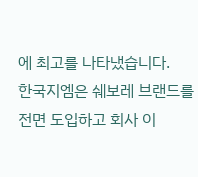에 최고를 나타냈습니다.
한국지엠은 쉐보레 브랜드를 전면 도입하고 회사 이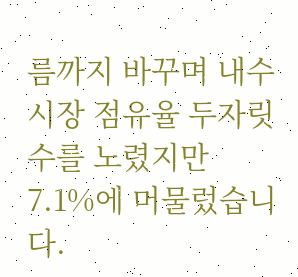름까지 바꾸며 내수 시장 점유율 두자릿수를 노렸지만 7.1%에 머물렀습니다.